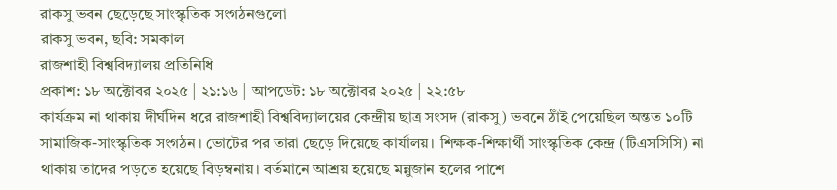রাকসু ভবন ছেড়েছে সাংস্কৃতিক সংগঠনগুলো
রাকসু ভবন, ছবি: সমকাল
রাজশাহী বিশ্ববিদ্যালয় প্রতিনিধি
প্রকাশ: ১৮ অক্টোবর ২০২৫ | ২১:১৬ | আপডেট: ১৮ অক্টোবর ২০২৫ | ২২:৫৮
কার্যক্রম না থাকায় দীর্ঘদিন ধরে রাজশাহী বিশ্ববিদ্যালয়ের কেন্দ্রীয় ছাত্র সংসদ (রাকসু) ভবনে ঠাঁই পেয়েছিল অন্তত ১০টি সামাজিক-সাংস্কৃতিক সংগঠন। ভোটের পর তারা ছেড়ে দিয়েছে কার্যালয়। শিক্ষক-শিক্ষার্থী সাংস্কৃতিক কেন্দ্র (টিএসসিসি) না থাকায় তাদের পড়তে হয়েছে বিড়ম্বনায়। বর্তমানে আশ্রয় হয়েছে মন্নুজান হলের পাশে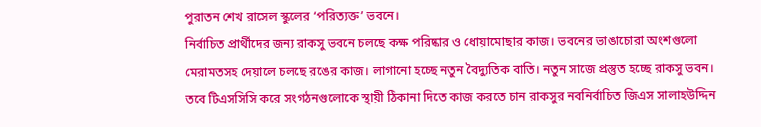পুরাতন শেখ রাসেল স্কুলের ‘পরিত্যক্ত’ ভবনে।
নির্বাচিত প্রার্থীদের জন্য রাকসু ভবনে চলছে কক্ষ পরিষ্কার ও ধোয়ামোছার কাজ। ভবনের ভাঙাচোরা অংশগুলো মেরামতসহ দেয়ালে চলছে রঙের কাজ। লাগানো হচ্ছে নতুন বৈদ্যুতিক বাতি। নতুন সাজে প্রস্তুত হচ্ছে রাকসু ভবন।
তবে টিএসসিসি করে সংগঠনগুলোকে স্থায়ী ঠিকানা দিতে কাজ করতে চান রাকসুর নবনির্বাচিত জিএস সালাহউদ্দিন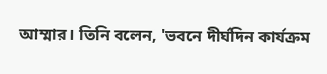আম্মার। তিনি বলেন, 'ভবনে দীর্ঘদিন কার্যক্রম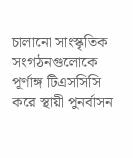চালানো সাংস্কৃতিক সংগঠনগুলোকে পূর্ণাঙ্গ টিএসসিসি করে স্থায়ী পুনর্বাসন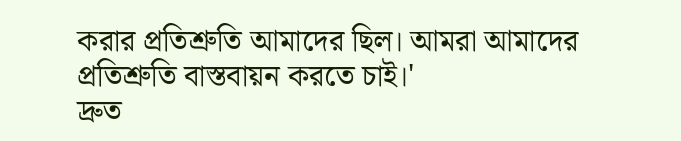করার প্রতিশ্রুতি আমাদের ছিল। আমরা আমাদের প্রতিশ্রুতি বাস্তবায়ন করতে চাই।'
দ্রুত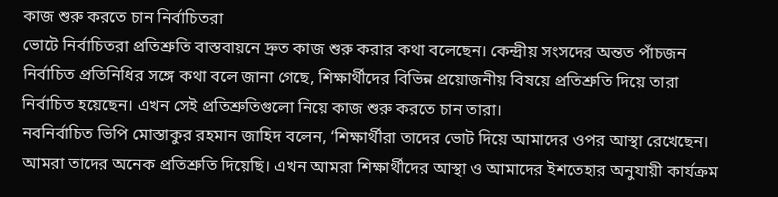কাজ শুরু করতে চান নির্বাচিতরা
ভোটে নির্বাচিতরা প্রতিশ্রুতি বাস্তবায়নে দ্রুত কাজ শুরু করার কথা বলেছেন। কেন্দ্রীয় সংসদের অন্তত পাঁচজন নির্বাচিত প্রতিনিধির সঙ্গে কথা বলে জানা গেছে, শিক্ষার্থীদের বিভিন্ন প্রয়োজনীয় বিষয়ে প্রতিশ্রুতি দিয়ে তারা নির্বাচিত হয়েছেন। এখন সেই প্রতিশ্রুতিগুলো নিয়ে কাজ শুরু করতে চান তারা।
নবনির্বাচিত ভিপি মোস্তাকুর রহমান জাহিদ বলেন, ‘শিক্ষার্থীরা তাদের ভোট দিয়ে আমাদের ওপর আস্থা রেখেছেন। আমরা তাদের অনেক প্রতিশ্রুতি দিয়েছি। এখন আমরা শিক্ষার্থীদের আস্থা ও আমাদের ইশতেহার অনুযায়ী কার্যক্রম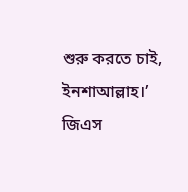শুরু করতে চাই, ইনশাআল্লাহ।’
জিএস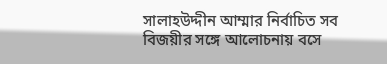সালাহউদ্দীন আম্মার নির্বাচিত সব বিজয়ীর সঙ্গে আলোচনায় বসে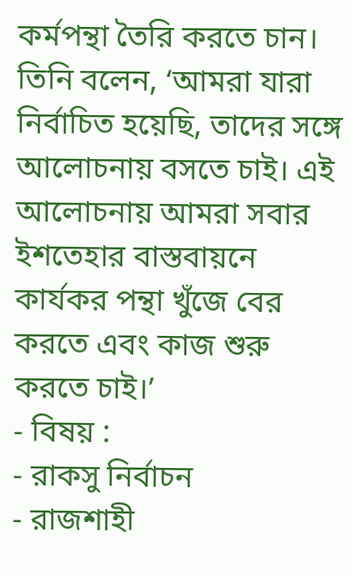কর্মপন্থা তৈরি করতে চান। তিনি বলেন, ‘আমরা যারা নির্বাচিত হয়েছি, তাদের সঙ্গে আলোচনায় বসতে চাই। এই আলোচনায় আমরা সবার ইশতেহার বাস্তবায়নে কার্যকর পন্থা খুঁজে বের করতে এবং কাজ শুরু করতে চাই।’
- বিষয় :
- রাকসু নির্বাচন
- রাজশাহী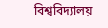বিশ্ববিদ্যালয়